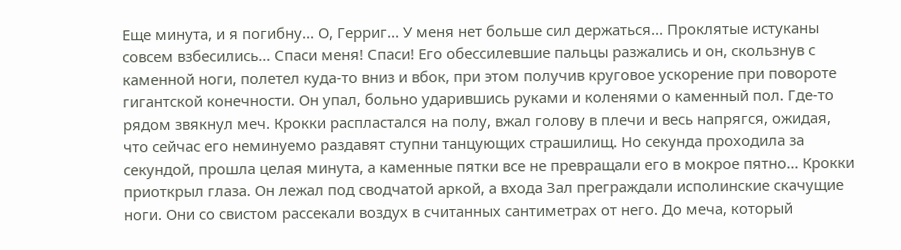Еще минута, и я погибну... О, Герриг... У меня нет больше сил держаться... Проклятые истуканы совсем взбесились... Спаси меня! Спаси! Его обессилевшие пальцы разжались и он, скользнув с каменной ноги, полетел куда-то вниз и вбок, при этом получив круговое ускорение при повороте гигантской конечности. Он упал, больно ударившись руками и коленями о каменный пол. Где-то рядом звякнул меч. Крокки распластался на полу, вжал голову в плечи и весь напрягся, ожидая, что сейчас его неминуемо раздавят ступни танцующих страшилищ. Но секунда проходила за секундой, прошла целая минута, а каменные пятки все не превращали его в мокрое пятно... Крокки приоткрыл глаза. Он лежал под сводчатой аркой, а входа Зал преграждали исполинские скачущие ноги. Они со свистом рассекали воздух в считанных сантиметрах от него. До меча, который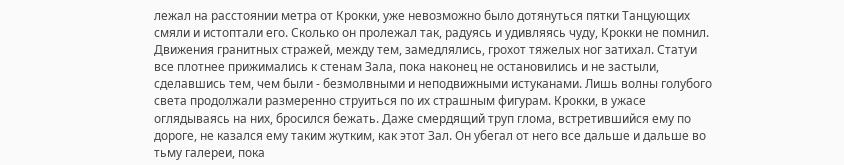лежал на расстоянии метра от Крокки, уже невозможно было дотянуться пятки Танцующих смяли и истоптали его. Сколько он пролежал так, радуясь и удивляясь чуду, Крокки не помнил. Движения гранитных стражей, между тем, замедлялись, грохот тяжелых ног затихал. Статуи все плотнее прижимались к стенам Зала, пока наконец не остановились и не застыли, сделавшись тем, чем были - безмолвными и неподвижными истуканами. Лишь волны голубого света продолжали размеренно струиться по их страшным фигурам. Крокки, в ужасе оглядываясь на них, бросился бежать. Даже смердящий труп глома, встретившийся ему по дороге, не казался ему таким жутким, как этот Зал. Он убегал от него все дальше и дальше во тьму галереи, пока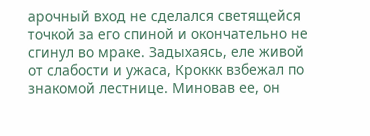арочный вход не сделался светящейся точкой за его спиной и окончательно не сгинул во мраке. Задыхаясь, еле живой от слабости и ужаса, Кроккк взбежал по знакомой лестнице. Миновав ее, он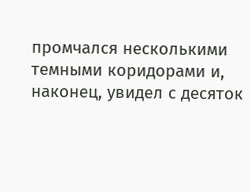промчался несколькими темными коридорами и, наконец, увидел с десяток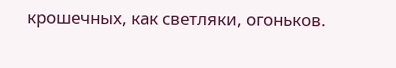крошечных, как светляки, огоньков.